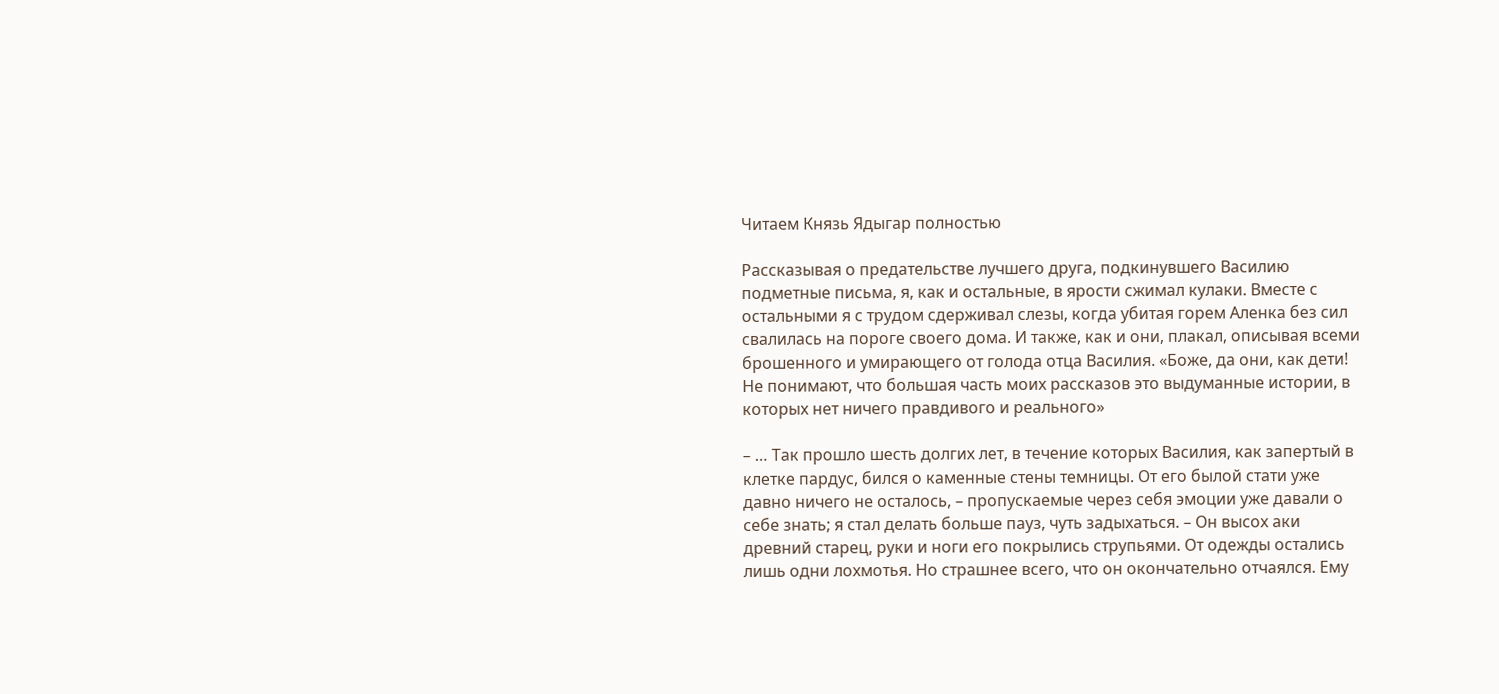Читаем Князь Ядыгар полностью

Рассказывая о предательстве лучшего друга, подкинувшего Василию подметные письма, я, как и остальные, в ярости сжимал кулаки. Вместе с остальными я с трудом сдерживал слезы, когда убитая горем Аленка без сил свалилась на пороге своего дома. И также, как и они, плакал, описывая всеми брошенного и умирающего от голода отца Василия. «Боже, да они, как дети! Не понимают, что большая часть моих рассказов это выдуманные истории, в которых нет ничего правдивого и реального»

– … Так прошло шесть долгих лет, в течение которых Василия, как запертый в клетке пардус, бился о каменные стены темницы. От его былой стати уже давно ничего не осталось, – пропускаемые через себя эмоции уже давали о себе знать; я стал делать больше пауз, чуть задыхаться. – Он высох аки древний старец, руки и ноги его покрылись струпьями. От одежды остались лишь одни лохмотья. Но страшнее всего, что он окончательно отчаялся. Ему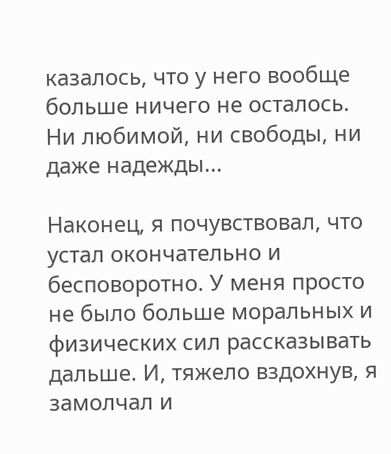казалось, что у него вообще больше ничего не осталось. Ни любимой, ни свободы, ни даже надежды...

Наконец, я почувствовал, что устал окончательно и бесповоротно. У меня просто не было больше моральных и физических сил рассказывать дальше. И, тяжело вздохнув, я замолчал и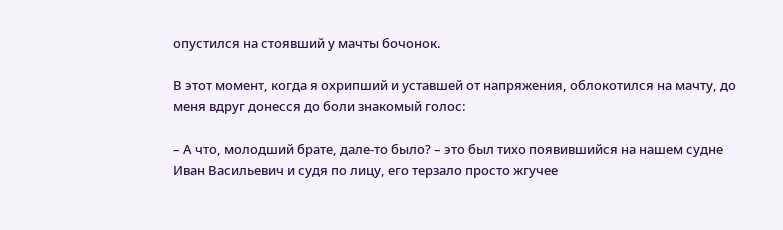опустился на стоявший у мачты бочонок.

В этот момент, когда я охрипший и уставшей от напряжения, облокотился на мачту, до меня вдруг донесся до боли знакомый голос:

– А что, молодший брате, дале-то было? – это был тихо появившийся на нашем судне Иван Васильевич и судя по лицу, его терзало просто жгучее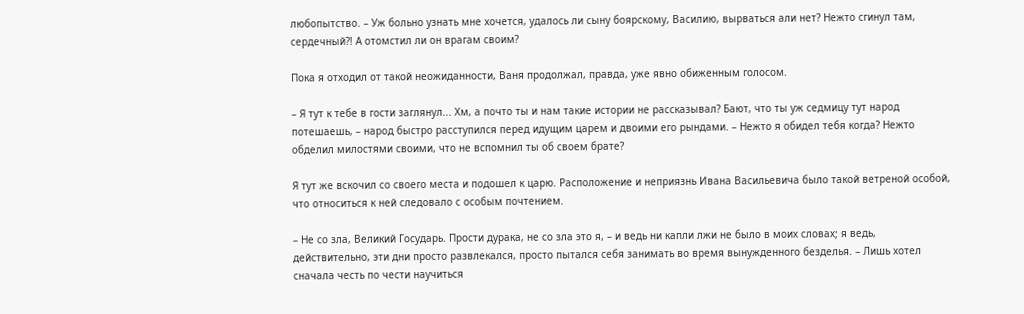любопытство. – Уж больно узнать мне хочется, удалось ли сыну боярскому, Василию, вырваться али нет? Нежто сгинул там, сердечный?! А отомстил ли он врагам своим?

Пока я отходил от такой неожиданности, Ваня продолжал, правда, уже явно обиженным голосом.

– Я тут к тебе в гости заглянул... Хм, а почто ты и нам такие истории не рассказывал? Бают, что ты уж седмицу тут народ потешаешь, – народ быстро расступился перед идущим царем и двоими его рындами. – Нежто я обидел тебя когда? Нежто обделил милостями своими, что не вспомнил ты об своем брате?

Я тут же вскочил со своего места и подошел к царю. Расположение и неприязнь Ивана Васильевича было такой ветреной особой, что относиться к ней следовало с особым почтением.

– Не со зла, Великий Государь. Прости дурака, не со зла это я, – и ведь ни капли лжи не было в моих словах; я ведь, действительно, эти дни просто развлекался, просто пытался себя занимать во время вынужденного безделья. – Лишь хотел сначала честь по чести научиться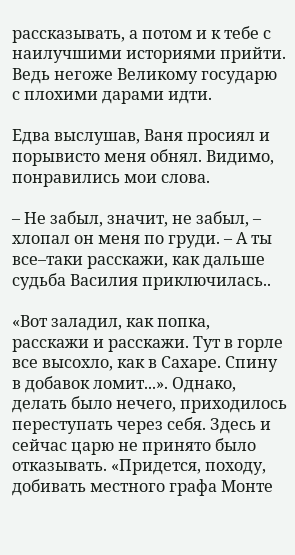рассказывать, а потом и к тебе с наилучшими историями прийти. Ведь негоже Великому государю с плохими дарами идти.

Едва выслушав, Ваня просиял и порывисто меня обнял. Видимо, понравились мои слова.

– Не забыл, значит, не забыл, – хлопал он меня по груди. – А ты все–таки расскажи, как дальше судьба Василия приключилась..

«Вот заладил, как попка, расскажи и расскажи. Тут в горле все высохло, как в Сахаре. Спину в добавок ломит...». Однако, делать было нечего, приходилось переступать через себя. Здесь и сейчас царю не принято было отказывать. «Придется, походу, добивать местного графа Монте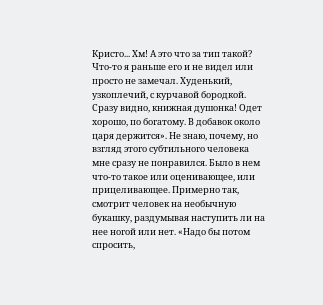Кристо... Хм! А это что за тип такой? Что-то я раньше его и не видел или просто не замечал. Худенький, узкоплечий, с курчавой бородкой. Сразу видно, книжная душонка! Одет хорошо, по богатому. В добавок около царя держится». Не знаю, почему, но взгляд этого субтильного человека мне сразу не понравился. Было в нем что-то такое или оценивающее, или прицеливающее. Примерно так, смотрит человек на необычную букашку, раздумывая наступить ли на нее ногой или нет. «Надо бы потом спросить,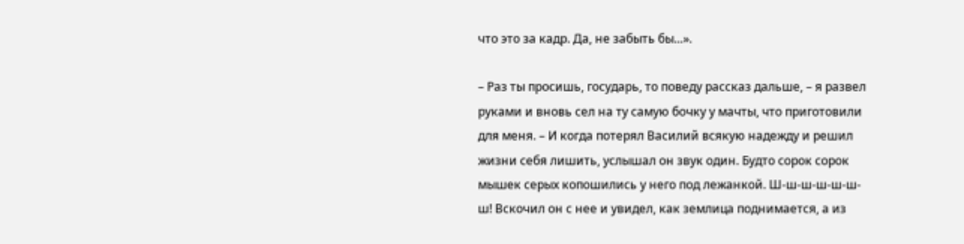что это за кадр. Да, не забыть бы...».

– Раз ты просишь, государь, то поведу рассказ дальше, – я развел руками и вновь сел на ту самую бочку у мачты, что приготовили для меня. – И когда потерял Василий всякую надежду и решил жизни себя лишить, услышал он звук один. Будто сорок сорок мышек серых копошились у него под лежанкой. Ш-ш-ш-ш-ш-ш-ш! Вскочил он с нее и увидел, как землица поднимается, а из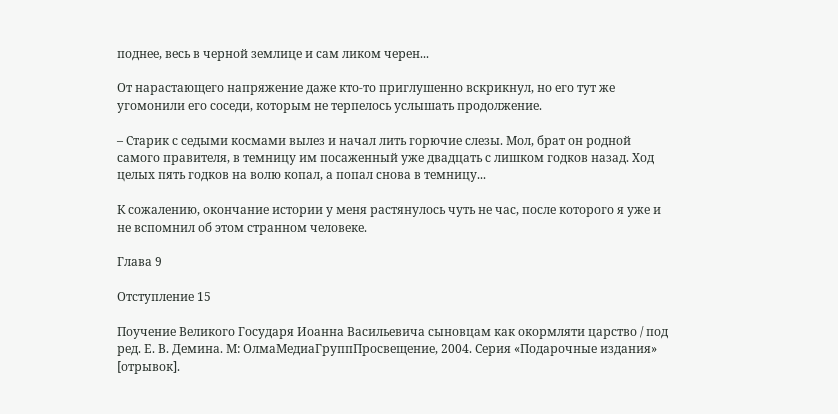поднее, весь в черной землице и сам ликом черен...

От нарастающего напряжение даже кто-то приглушенно вскрикнул, но его тут же угомонили его соседи, которым не терпелось услышать продолжение.

– Старик с седыми космами вылез и начал лить горючие слезы. Мол, брат он родной самого правителя, в темницу им посаженный уже двадцать с лишком годков назад. Ход целых пять годков на волю копал, а попал снова в темницу...

К сожалению, окончание истории у меня растянулось чуть не час, после которого я уже и не вспомнил об этом странном человеке.

Глава 9

Отступление 15

Поучение Великого Государя Иоанна Васильевича сыновцам как окормляти царство / под ред. Е. В. Демина. М: ОлмаМедиаГруппПросвещение, 2004. Серия «Подарочные издания» [отрывок].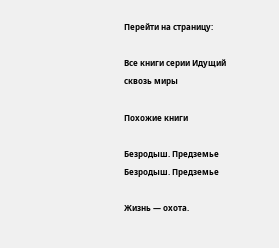Перейти на страницу:

Все книги серии Идущий сквозь миры

Похожие книги

Безродыш. Предземье
Безродыш. Предземье

Жизнь — охота.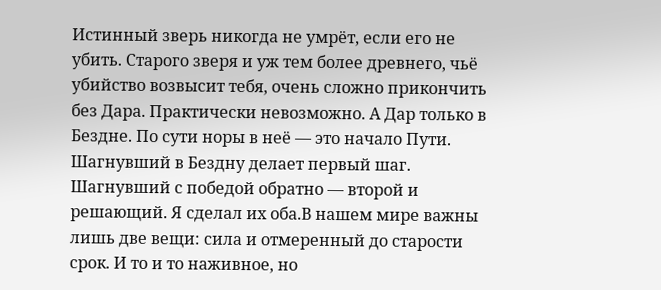Истинный зверь никогда не умрёт, если его не убить. Старого зверя и уж тем более древнего, чьё убийство возвысит тебя, очень сложно прикончить без Дара. Практически невозможно. А Дар только в Бездне. По сути норы в неё — это начало Пути. Шагнувший в Бездну делает первый шаг. Шагнувший с победой обратно — второй и решающий. Я сделал их оба.В нашем мире важны лишь две вещи: сила и отмеренный до старости срок. И то и то наживное, но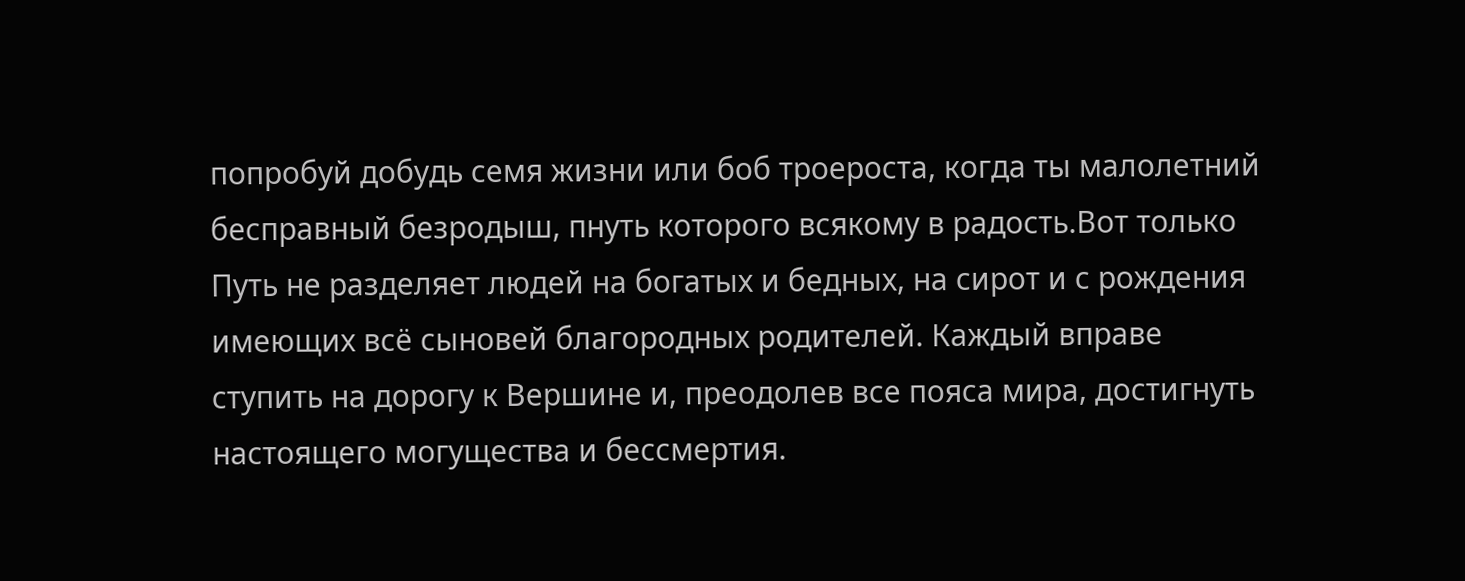попробуй добудь семя жизни или боб троероста, когда ты малолетний бесправный безродыш, пнуть которого всякому в радость.Вот только Путь не разделяет людей на богатых и бедных, на сирот и с рождения имеющих всё сыновей благородных родителей. Каждый вправе ступить на дорогу к Вершине и, преодолев все пояса мира, достигнуть настоящего могущества и бессмертия.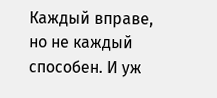Каждый вправе, но не каждый способен. И уж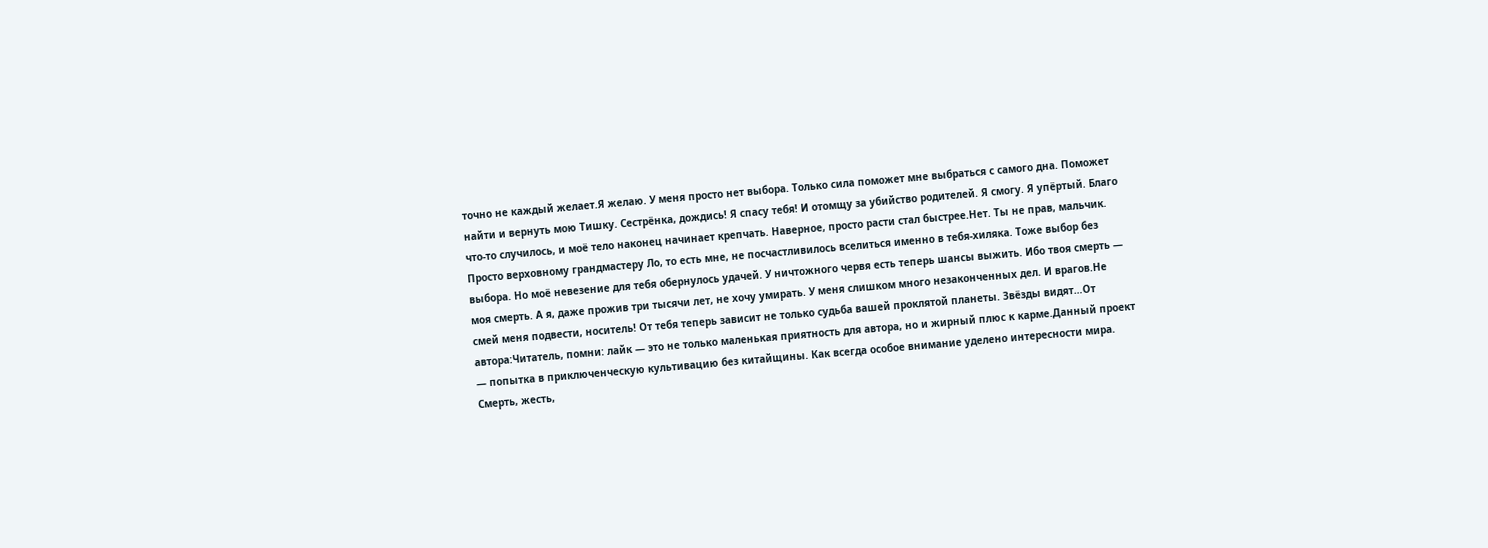точно не каждый желает.Я желаю. У меня просто нет выбора. Только сила поможет мне выбраться с самого дна. Поможет найти и вернуть мою Тишку. Сестрёнка, дождись! Я спасу тебя! И отомщу за убийство родителей. Я смогу. Я упёртый. Благо что-то случилось, и моё тело наконец начинает крепчать. Наверное, просто расти стал быстрее.Нет. Ты не прав, мальчик. Просто верховному грандмастеру Ло, то есть мне, не посчастливилось вселиться именно в тебя-хиляка. Тоже выбор без выбора. Но моё невезение для тебя обернулось удачей. У ничтожного червя есть теперь шансы выжить. Ибо твоя смерть — моя смерть. А я, даже прожив три тысячи лет, не хочу умирать. У меня слишком много незаконченных дел. И врагов.Не смей меня подвести, носитель! От тебя теперь зависит не только судьба вашей проклятой планеты. Звёзды видят…От автора:Читатель, помни: лайк — это не только маленькая приятность для автора, но и жирный плюс к карме.Данный проект — попытка в приключенческую культивацию без китайщины. Как всегда особое внимание уделено интересности мира. Смерть, жесть,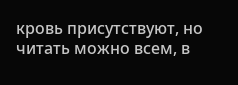кровь присутствуют, но читать можно всем, в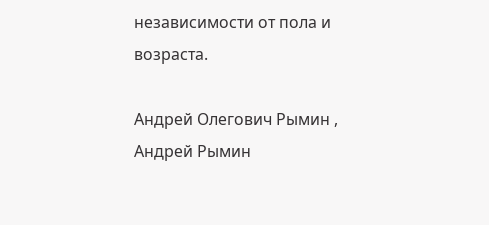независимости от пола и возраста.

Андрей Олегович Рымин , Андрей Рымин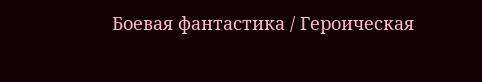Боевая фантастика / Героическая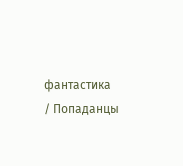фантастика / Попаданцы